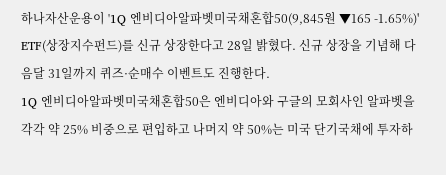하나자산운용이 '1Q 엔비디아알파벳미국채혼합50(9,845원 ▼165 -1.65%)' ETF(상장지수펀드)를 신규 상장한다고 28일 밝혔다. 신규 상장을 기념해 다음달 31일까지 퀴즈·순매수 이벤트도 진행한다.
1Q 엔비디아알파벳미국채혼합50은 엔비디아와 구글의 모회사인 알파벳을 각각 약 25% 비중으로 편입하고 나머지 약 50%는 미국 단기국채에 투자하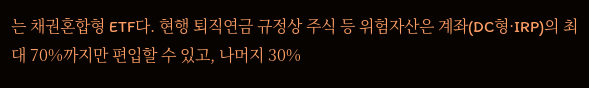는 채권혼합형 ETF다. 현행 퇴직연금 규정상 주식 등 위험자산은 계좌(DC형·IRP)의 최대 70%까지만 편입할 수 있고, 나머지 30%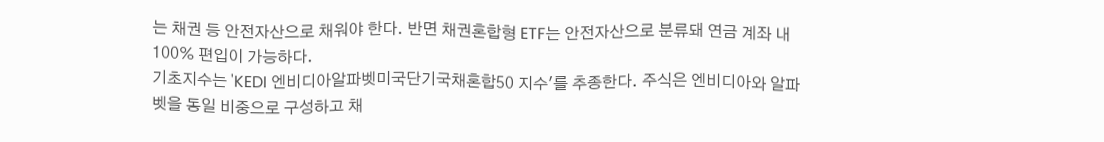는 채권 등 안전자산으로 채워야 한다. 반면 채권혼합형 ETF는 안전자산으로 분류돼 연금 계좌 내 100% 편입이 가능하다.
기초지수는 'KEDI 엔비디아알파벳미국단기국채혼합50 지수'를 추종한다. 주식은 엔비디아와 알파벳을 동일 비중으로 구성하고 채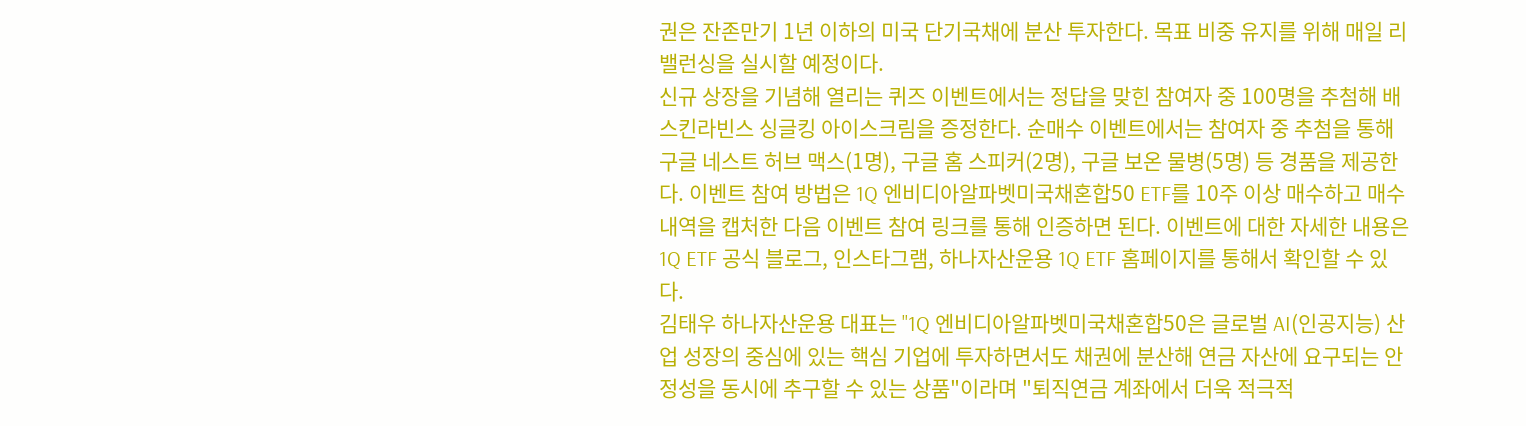권은 잔존만기 1년 이하의 미국 단기국채에 분산 투자한다. 목표 비중 유지를 위해 매일 리밸런싱을 실시할 예정이다.
신규 상장을 기념해 열리는 퀴즈 이벤트에서는 정답을 맞힌 참여자 중 100명을 추첨해 배스킨라빈스 싱글킹 아이스크림을 증정한다. 순매수 이벤트에서는 참여자 중 추첨을 통해 구글 네스트 허브 맥스(1명), 구글 홈 스피커(2명), 구글 보온 물병(5명) 등 경품을 제공한다. 이벤트 참여 방법은 1Q 엔비디아알파벳미국채혼합50 ETF를 10주 이상 매수하고 매수내역을 캡처한 다음 이벤트 참여 링크를 통해 인증하면 된다. 이벤트에 대한 자세한 내용은 1Q ETF 공식 블로그, 인스타그램, 하나자산운용 1Q ETF 홈페이지를 통해서 확인할 수 있다.
김태우 하나자산운용 대표는 "1Q 엔비디아알파벳미국채혼합50은 글로벌 AI(인공지능) 산업 성장의 중심에 있는 핵심 기업에 투자하면서도 채권에 분산해 연금 자산에 요구되는 안정성을 동시에 추구할 수 있는 상품"이라며 "퇴직연금 계좌에서 더욱 적극적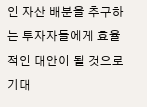인 자산 배분을 추구하는 투자자들에게 효율적인 대안이 될 것으로 기대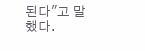된다"고 말했다.